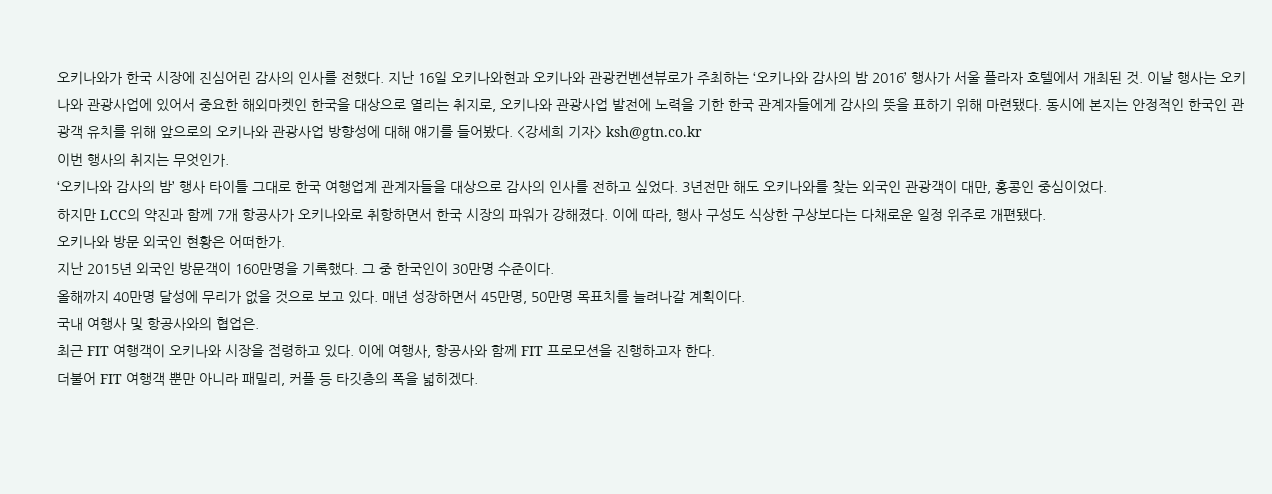오키나와가 한국 시장에 진심어린 감사의 인사를 전했다. 지난 16일 오키나와현과 오키나와 관광컨벤션뷰로가 주최하는 ‘오키나와 감사의 밤 2016’ 행사가 서울 플라자 호텔에서 개최된 것. 이날 행사는 오키나와 관광사업에 있어서 중요한 해외마켓인 한국을 대상으로 열리는 취지로, 오키나와 관광사업 발전에 노력을 기한 한국 관계자들에게 감사의 뜻을 표하기 위해 마련됐다. 동시에 본지는 안정적인 한국인 관광객 유치를 위해 앞으로의 오키나와 관광사업 방향성에 대해 얘기를 들어봤다. <강세희 기자> ksh@gtn.co.kr
이번 행사의 취지는 무엇인가.
‘오키나와 감사의 밤’ 행사 타이틀 그대로 한국 여행업계 관계자들을 대상으로 감사의 인사를 전하고 싶었다. 3년전만 해도 오키나와를 찾는 외국인 관광객이 대만, 홍콩인 중심이었다.
하지만 LCC의 약진과 함께 7개 항공사가 오키나와로 취항하면서 한국 시장의 파워가 강해졌다. 이에 따라, 행사 구성도 식상한 구상보다는 다채로운 일정 위주로 개편됐다.
오키나와 방문 외국인 현황은 어떠한가.
지난 2015년 외국인 방문객이 160만명을 기록했다. 그 중 한국인이 30만명 수준이다.
올해까지 40만명 달성에 무리가 없을 것으로 보고 있다. 매년 성장하면서 45만명, 50만명 목표치를 늘려나갈 계획이다.
국내 여행사 및 항공사와의 협업은.
최근 FIT 여행객이 오키나와 시장을 점령하고 있다. 이에 여행사, 항공사와 함께 FIT 프로모션을 진행하고자 한다.
더불어 FIT 여행객 뿐만 아니라 패밀리, 커플 등 타깃층의 폭을 넓히겠다.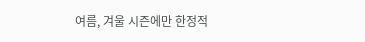여름, 겨울 시즌에만 한정적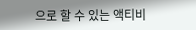으로 할 수 있는 액티비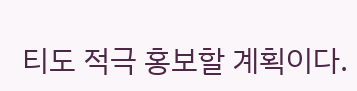티도 적극 홍보할 계획이다.